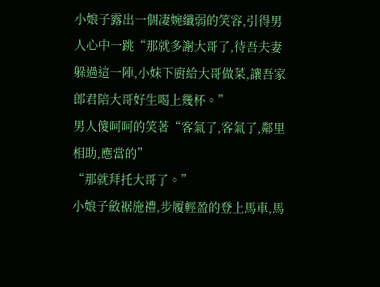小娘子露出一個凄婉纖弱的笑容,引得男人心中一跳“那就多謝大哥了,待吾夫妻躲過這一陣,小妹下廚給大哥做菜,讓吾家郎君陪大哥好生喝上幾杯。”
男人傻呵呵的笑著“客氣了,客氣了,鄰里相助,應當的”
“那就拜托大哥了。”
小娘子斂裾施禮,步履輕盈的登上馬車,馬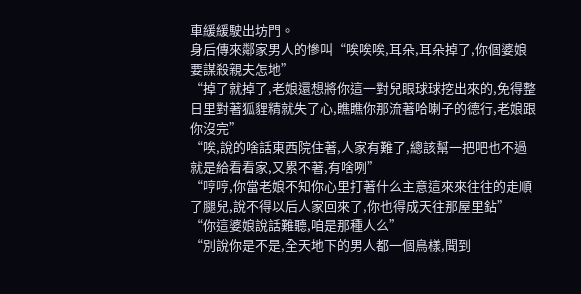車緩緩駛出坊門。
身后傳來鄰家男人的慘叫“唉唉唉,耳朵,耳朵掉了,你個婆娘要謀殺親夫怎地”
“掉了就掉了,老娘還想將你這一對兒眼球球挖出來的,免得整日里對著狐貍精就失了心,瞧瞧你那流著哈喇子的德行,老娘跟你沒完”
“唉,說的啥話東西院住著,人家有難了,總該幫一把吧也不過就是給看看家,又累不著,有啥咧”
“哼哼,你當老娘不知你心里打著什么主意這來來往往的走順了腿兒,說不得以后人家回來了,你也得成天往那屋里鉆”
“你這婆娘說話難聽,咱是那種人么”
“別說你是不是,全天地下的男人都一個鳥樣,聞到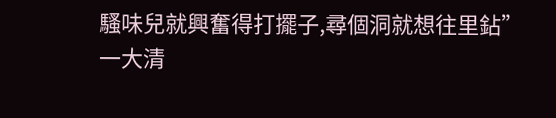騷味兒就興奮得打擺子,尋個洞就想往里鉆”
一大清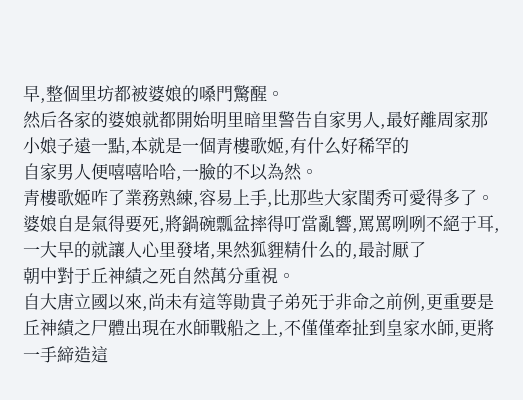早,整個里坊都被婆娘的嗓門驚醒。
然后各家的婆娘就都開始明里暗里警告自家男人,最好離周家那小娘子遠一點,本就是一個青樓歌姬,有什么好稀罕的
自家男人便嘻嘻哈哈,一臉的不以為然。
青樓歌姬咋了業務熟練,容易上手,比那些大家閨秀可愛得多了。
婆娘自是氣得要死,將鍋碗瓢盆摔得叮當亂響,罵罵咧咧不絕于耳,一大早的就讓人心里發堵,果然狐貍精什么的,最討厭了
朝中對于丘神績之死自然萬分重視。
自大唐立國以來,尚未有這等勛貴子弟死于非命之前例,更重要是丘神績之尸體出現在水師戰船之上,不僅僅牽扯到皇家水師,更將一手締造這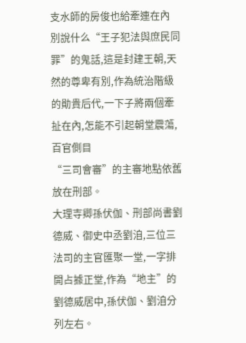支水師的房俊也給牽連在內
別說什么“王子犯法與庶民同罪”的鬼話,這是封建王朝,天然的尊卑有別,作為統治階級的勛貴后代,一下子將兩個牽扯在內,怎能不引起朝堂震蕩,百官側目
“三司會審”的主審地點依舊放在刑部。
大理寺卿孫伏伽、刑部尚書劉德威、御史中丞劉洎,三位三法司的主官匯聚一堂,一字排開占據正堂,作為“地主”的劉德威居中,孫伏伽、劉洎分列左右。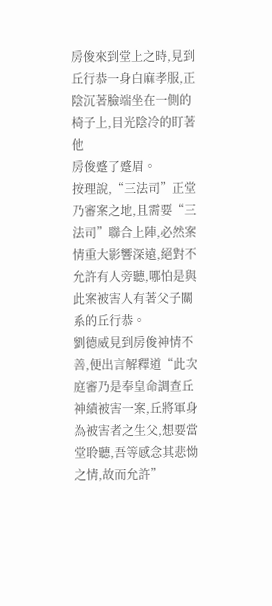房俊來到堂上之時,見到丘行恭一身白麻孝服,正陰沉著臉端坐在一側的椅子上,目光陰冷的盯著他
房俊蹙了蹙眉。
按理說,“三法司”正堂乃審案之地,且需要“三法司”聯合上陣,必然案情重大影響深遠,絕對不允許有人旁聽,哪怕是與此案被害人有著父子關系的丘行恭。
劉德威見到房俊神情不善,便出言解釋道“此次庭審乃是奉皇命調查丘神績被害一案,丘將軍身為被害者之生父,想要當堂聆聽,吾等感念其悲怮之情,故而允許”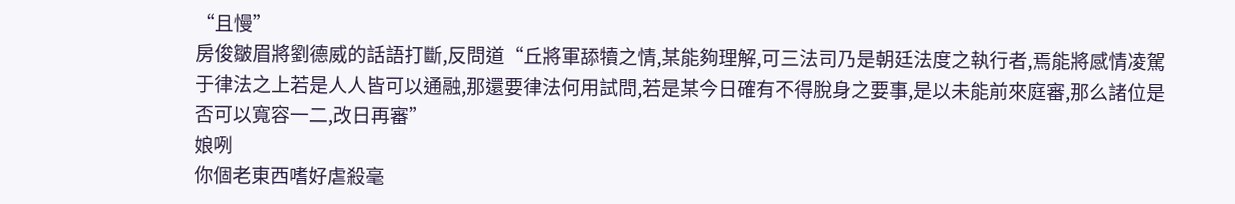“且慢”
房俊皺眉將劉德威的話語打斷,反問道“丘將軍舔犢之情,某能夠理解,可三法司乃是朝廷法度之執行者,焉能將感情凌駕于律法之上若是人人皆可以通融,那還要律法何用試問,若是某今日確有不得脫身之要事,是以未能前來庭審,那么諸位是否可以寬容一二,改日再審”
娘咧
你個老東西嗜好虐殺毫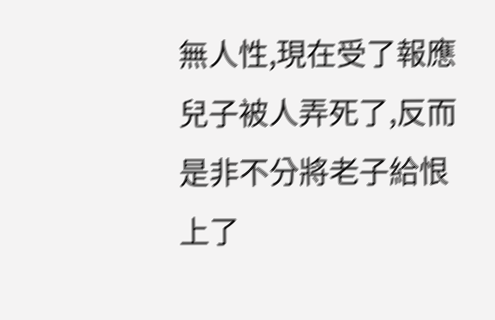無人性,現在受了報應兒子被人弄死了,反而是非不分將老子給恨上了